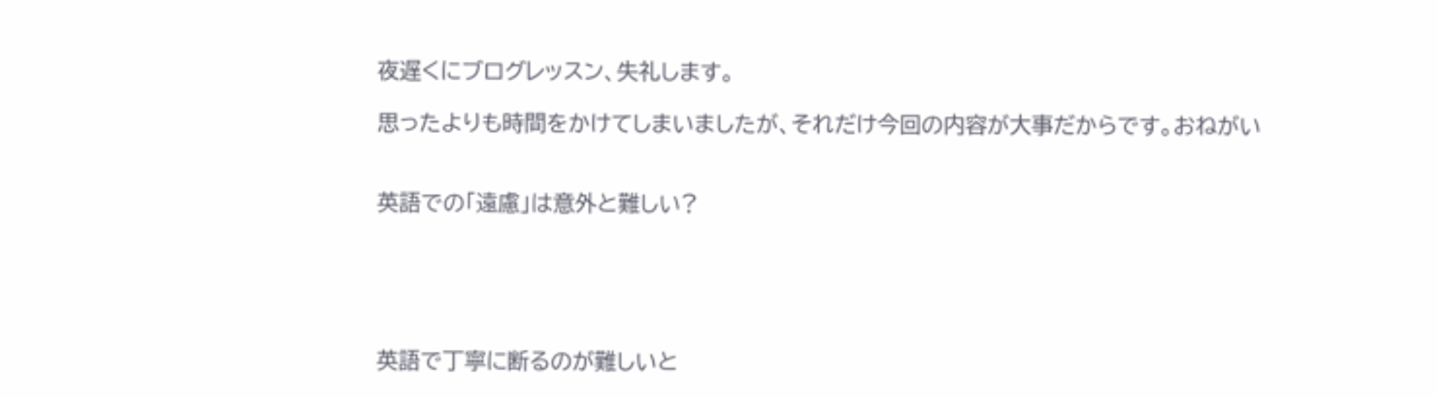夜遅くにブログレッスン、失礼します。

思ったよりも時間をかけてしまいましたが、それだけ今回の内容が大事だからです。おねがい


英語での「遠慮」は意外と難しい?





英語で丁寧に断るのが難しいと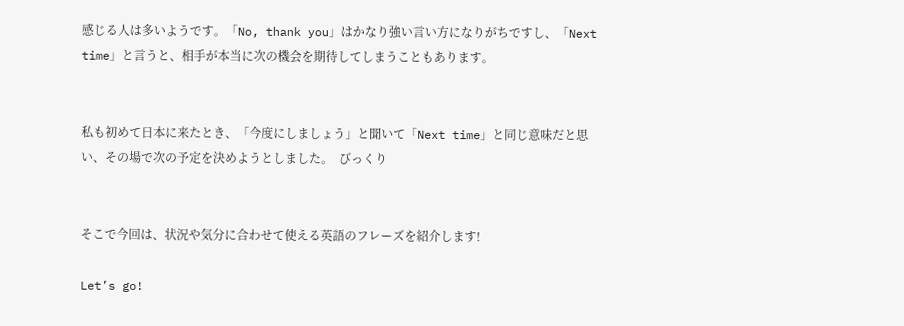感じる人は多いようです。「No, thank you」はかなり強い言い方になりがちですし、「Next time」と言うと、相手が本当に次の機会を期待してしまうこともあります。


私も初めて日本に来たとき、「今度にしましょう」と聞いて「Next time」と同じ意味だと思い、その場で次の予定を決めようとしました。  びっくり


そこで今回は、状況や気分に合わせて使える英語のフレーズを紹介します!

Let’s go!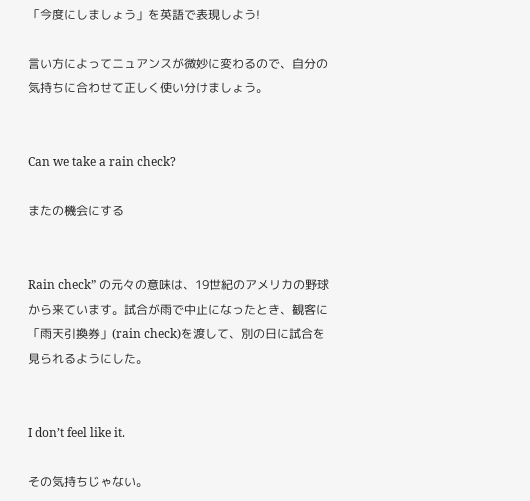「今度にしましょう」を英語で表現しよう!

言い方によってニュアンスが微妙に変わるので、自分の気持ちに合わせて正しく使い分けましょう。


Can we take a rain check?

またの機会にする


Rain check” の元々の意味は、19世紀のアメリカの野球から来ています。試合が雨で中止になったとき、観客に「雨天引換券」(rain check)を渡して、別の日に試合を見られるようにした。


I don’t feel like it.

その気持ちじゃない。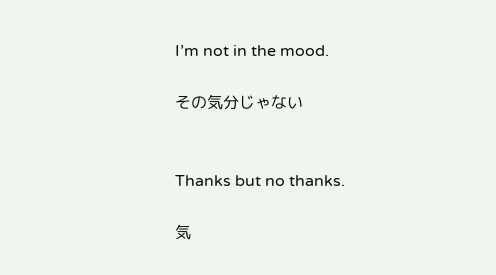I’m not in the mood.

その気分じゃない


Thanks but no thanks.

気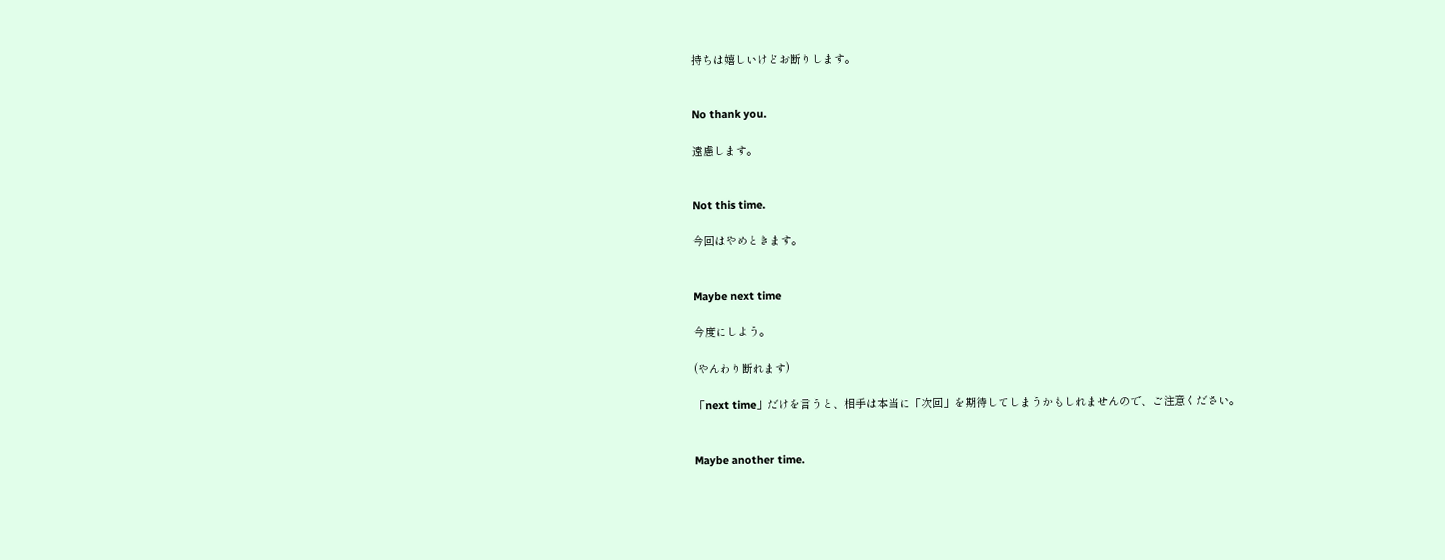持ちは嬉しいけどお断りします。


No thank you.

遠慮します。


Not this time.

今回はやめときます。


Maybe next time

今度にしよう。

(やんわり断れます)

「next time」だけを言うと、相手は本当に「次回」を期待してしまうかもしれませんので、ご注意ください。


Maybe another time.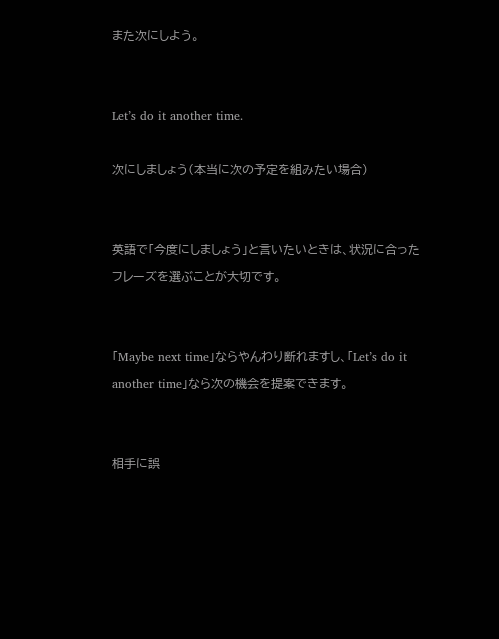また次にしよう。


Let’s do it another time.

次にしましょう(本当に次の予定を組みたい場合)


英語で「今度にしましょう」と言いたいときは、状況に合ったフレーズを選ぶことが大切です。


「Maybe next time」ならやんわり断れますし、「Let’s do it another time」なら次の機会を提案できます。


相手に誤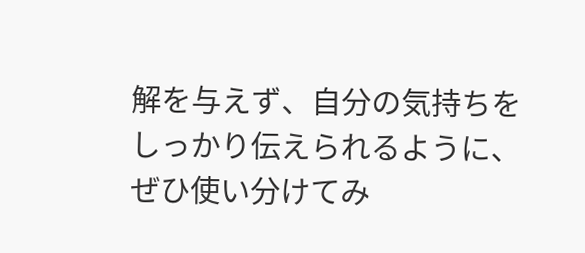解を与えず、自分の気持ちをしっかり伝えられるように、ぜひ使い分けてみ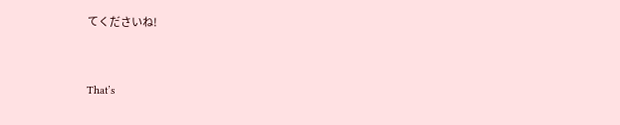てくださいね!


That’s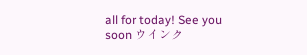all for today! See you soon ウインク